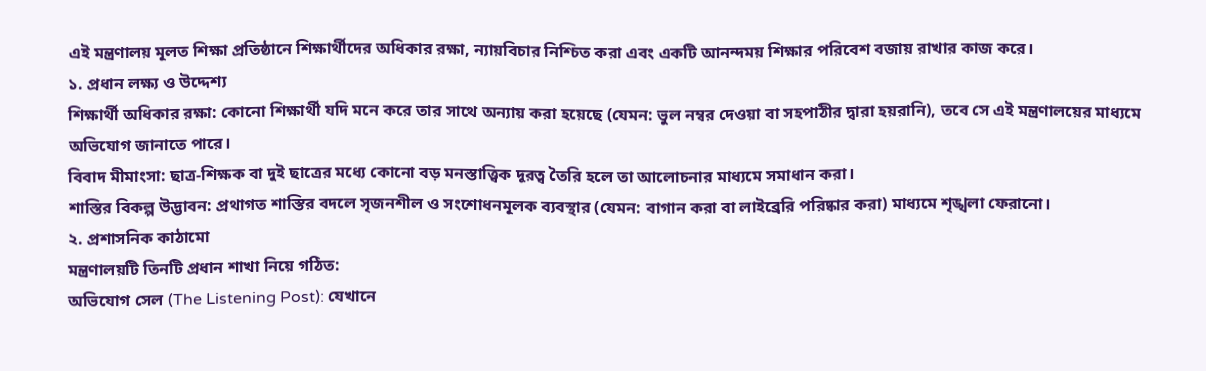এই মন্ত্রণালয় মূলত শিক্ষা প্রতিষ্ঠানে শিক্ষার্থীদের অধিকার রক্ষা, ন্যায়বিচার নিশ্চিত করা এবং একটি আনন্দময় শিক্ষার পরিবেশ বজায় রাখার কাজ করে।
১. প্রধান লক্ষ্য ও উদ্দেশ্য
শিক্ষার্থী অধিকার রক্ষা: কোনো শিক্ষার্থী যদি মনে করে তার সাথে অন্যায় করা হয়েছে (যেমন: ভুল নম্বর দেওয়া বা সহপাঠীর দ্বারা হয়রানি), তবে সে এই মন্ত্রণালয়ের মাধ্যমে অভিযোগ জানাতে পারে।
বিবাদ মীমাংসা: ছাত্র-শিক্ষক বা দুই ছাত্রের মধ্যে কোনো বড় মনস্তাত্ত্বিক দূরত্ব তৈরি হলে তা আলোচনার মাধ্যমে সমাধান করা।
শাস্তির বিকল্প উদ্ভাবন: প্রথাগত শাস্তির বদলে সৃজনশীল ও সংশোধনমূলক ব্যবস্থার (যেমন: বাগান করা বা লাইব্রেরি পরিষ্কার করা) মাধ্যমে শৃঙ্খলা ফেরানো।
২. প্রশাসনিক কাঠামো
মন্ত্রণালয়টি তিনটি প্রধান শাখা নিয়ে গঠিত:
অভিযোগ সেল (The Listening Post): যেখানে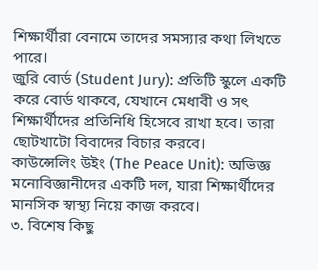শিক্ষার্থীরা বেনামে তাদের সমস্যার কথা লিখতে পারে।
জুরি বোর্ড (Student Jury): প্রতিটি স্কুলে একটি করে বোর্ড থাকবে, যেখানে মেধাবী ও সৎ শিক্ষার্থীদের প্রতিনিধি হিসেবে রাখা হবে। তারা ছোটখাটো বিবাদের বিচার করবে।
কাউন্সেলিং উইং (The Peace Unit): অভিজ্ঞ মনোবিজ্ঞানীদের একটি দল, যারা শিক্ষার্থীদের মানসিক স্বাস্থ্য নিয়ে কাজ করবে।
৩. বিশেষ কিছু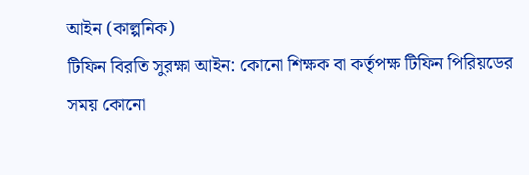আইন (কাল্পনিক)
টিফিন বিরতি সুরক্ষা আইন: কোনো শিক্ষক বা কর্তৃপক্ষ টিফিন পিরিয়ডের সময় কোনো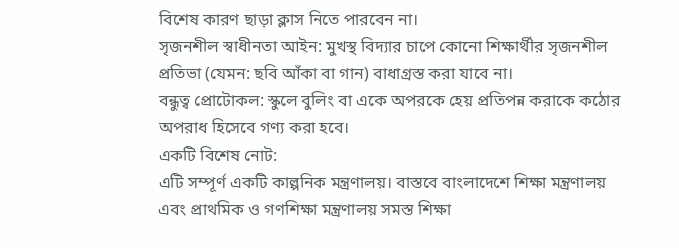বিশেষ কারণ ছাড়া ক্লাস নিতে পারবেন না।
সৃজনশীল স্বাধীনতা আইন: মুখস্থ বিদ্যার চাপে কোনো শিক্ষার্থীর সৃজনশীল প্রতিভা (যেমন: ছবি আঁকা বা গান) বাধাগ্রস্ত করা যাবে না।
বন্ধুত্ব প্রোটোকল: স্কুলে বুলিং বা একে অপরকে হেয় প্রতিপন্ন করাকে কঠোর অপরাধ হিসেবে গণ্য করা হবে।
একটি বিশেষ নোট:
এটি সম্পূর্ণ একটি কাল্পনিক মন্ত্রণালয়। বাস্তবে বাংলাদেশে শিক্ষা মন্ত্রণালয় এবং প্রাথমিক ও গণশিক্ষা মন্ত্রণালয় সমস্ত শিক্ষা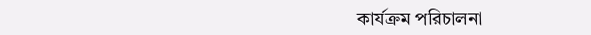কার্যক্রম পরিচালনা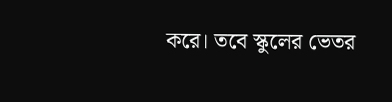করে। তবে স্কুলের ভেতর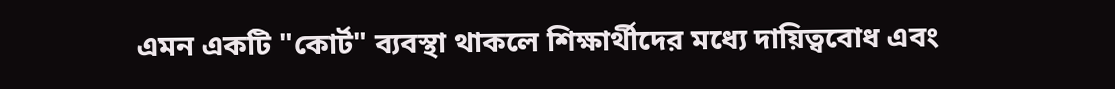এমন একটি "কোর্ট" ব্যবস্থা থাকলে শিক্ষার্থীদের মধ্যে দায়িত্ববোধ এবং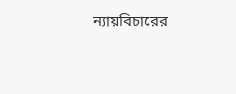ন্যায়বিচারের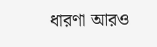ধারণা আরও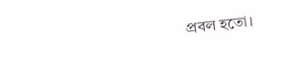প্রবল হতো।